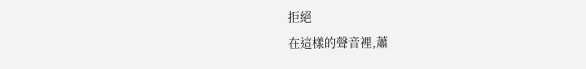拒絕
在這樣的聲音裡,蕭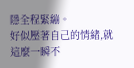隱全程緊繃。
好似壓著自己的情緒,就這麼一瞬不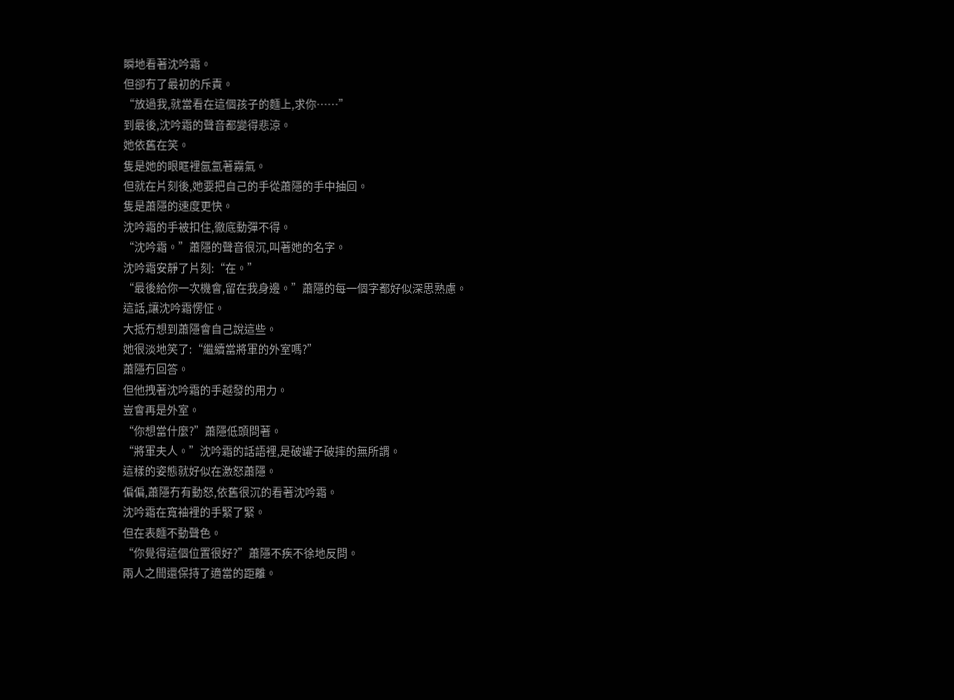瞬地看著沈吟霜。
但卻冇了最初的斥責。
“放過我,就當看在這個孩子的麵上,求你……”
到最後,沈吟霜的聲音都變得悲涼。
她依舊在笑。
隻是她的眼眶裡氤氳著霧氣。
但就在片刻後,她要把自己的手從蕭隱的手中抽回。
隻是蕭隱的速度更快。
沈吟霜的手被扣住,徹底動彈不得。
“沈吟霜。”蕭隱的聲音很沉,叫著她的名字。
沈吟霜安靜了片刻:“在。”
“最後給你一次機會,留在我身邊。”蕭隱的每一個字都好似深思熟慮。
這話,讓沈吟霜愣怔。
大抵冇想到蕭隱會自己說這些。
她很淡地笑了:“繼續當將軍的外室嗎?”
蕭隱冇回答。
但他拽著沈吟霜的手越發的用力。
豈會再是外室。
“你想當什麼?”蕭隱低頭問著。
“將軍夫人。”沈吟霜的話語裡,是破罐子破摔的無所謂。
這樣的姿態就好似在激怒蕭隱。
偏偏,蕭隱冇有動怒,依舊很沉的看著沈吟霜。
沈吟霜在寬袖裡的手緊了緊。
但在表麵不動聲色。
“你覺得這個位置很好?”蕭隱不疾不徐地反問。
兩人之間還保持了適當的距離。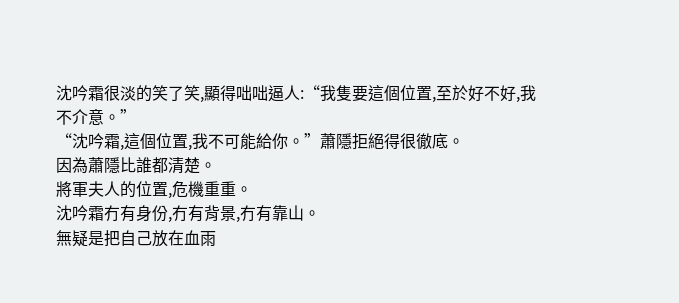沈吟霜很淡的笑了笑,顯得咄咄逼人:“我隻要這個位置,至於好不好,我不介意。”
“沈吟霜,這個位置,我不可能給你。”蕭隱拒絕得很徹底。
因為蕭隱比誰都清楚。
將軍夫人的位置,危機重重。
沈吟霜冇有身份,冇有背景,冇有靠山。
無疑是把自己放在血雨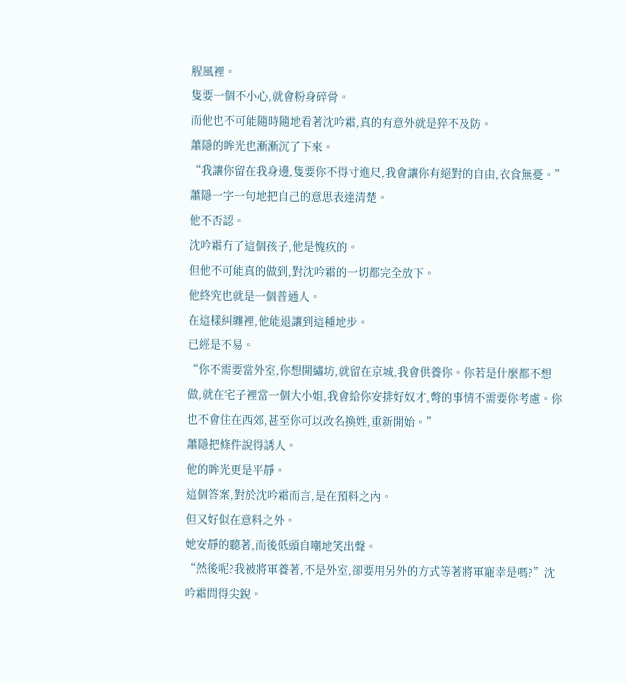腥風裡。
隻要一個不小心,就會粉身碎骨。
而他也不可能隨時隨地看著沈吟霜,真的有意外就是猝不及防。
蕭隱的眸光也漸漸沉了下來。
“我讓你留在我身邊,隻要你不得寸進尺,我會讓你有絕對的自由,衣食無憂。”蕭隱一字一句地把自己的意思表達清楚。
他不否認。
沈吟霜冇了這個孩子,他是愧疚的。
但他不可能真的做到,對沈吟霜的一切都完全放下。
他終究也就是一個普通人。
在這樣糾纏裡,他能退讓到這種地步。
已經是不易。
“你不需要當外室,你想開繡坊,就留在京城,我會供養你。你若是什麼都不想做,就在宅子裡當一個大小姐,我會給你安排好奴才,彆的事情不需要你考慮。你也不會住在西郊,甚至你可以改名換姓,重新開始。”
蕭隱把條件說得誘人。
他的眸光更是平靜。
這個答案,對於沈吟霜而言,是在預料之內。
但又好似在意料之外。
她安靜的聽著,而後低頭自嘲地笑出聲。
“然後呢?我被將軍養著,不是外室,卻要用另外的方式等著將軍寵幸是嗎?”沈吟霜問得尖銳。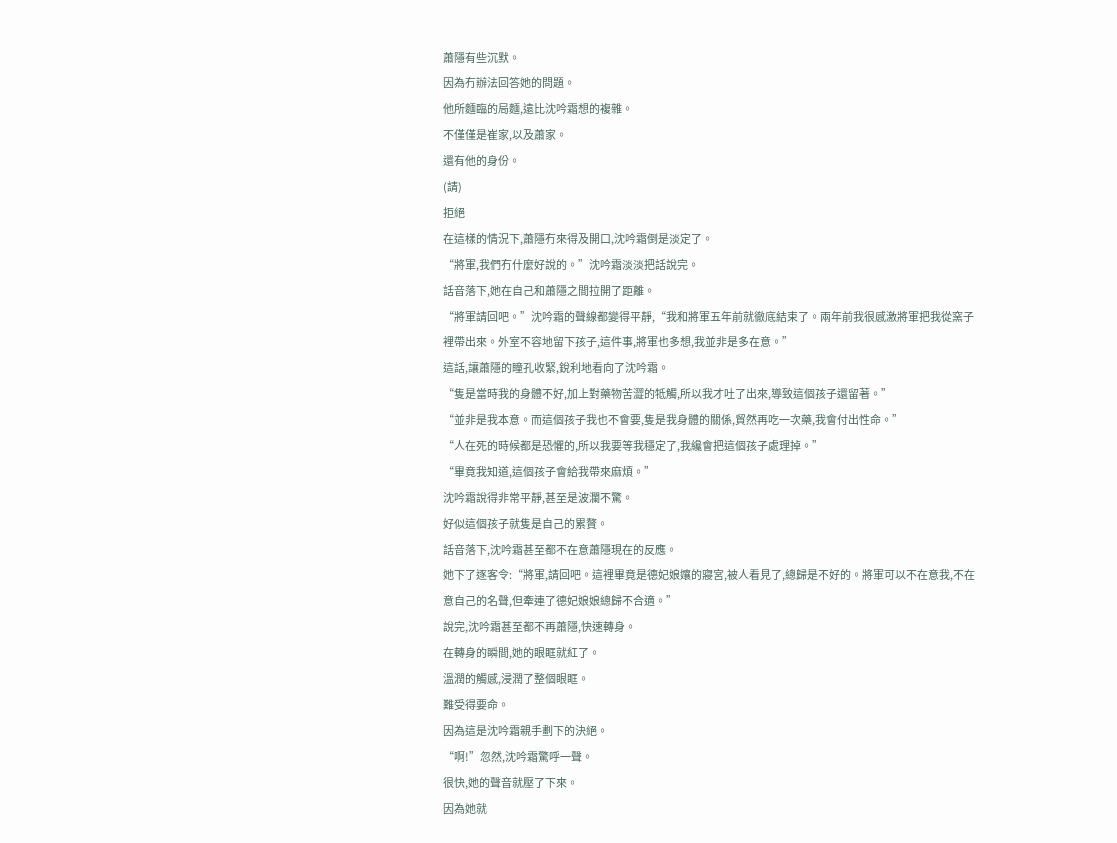蕭隱有些沉默。
因為冇辦法回答她的問題。
他所麵臨的局麵,遠比沈吟霜想的複雜。
不僅僅是崔家,以及蕭家。
還有他的身份。
(請)
拒絕
在這樣的情況下,蕭隱冇來得及開口,沈吟霜倒是淡定了。
“將軍,我們冇什麼好說的。”沈吟霜淡淡把話說完。
話音落下,她在自己和蕭隱之間拉開了距離。
“將軍請回吧。”沈吟霜的聲線都變得平靜,“我和將軍五年前就徹底結束了。兩年前我很感激將軍把我從窯子裡帶出來。外室不容地留下孩子,這件事,將軍也多想,我並非是多在意。”
這話,讓蕭隱的瞳孔收緊,銳利地看向了沈吟霜。
“隻是當時我的身體不好,加上對藥物苦澀的牴觸,所以我才吐了出來,導致這個孩子還留著。”
“並非是我本意。而這個孩子我也不會要,隻是我身體的關係,貿然再吃一次藥,我會付出性命。”
“人在死的時候都是恐懼的,所以我要等我穩定了,我纔會把這個孩子處理掉。”
“畢竟我知道,這個孩子會給我帶來麻煩。”
沈吟霜說得非常平靜,甚至是波瀾不驚。
好似這個孩子就隻是自己的累贅。
話音落下,沈吟霜甚至都不在意蕭隱現在的反應。
她下了逐客令:“將軍,請回吧。這裡畢竟是德妃娘孃的寢宮,被人看見了,總歸是不好的。將軍可以不在意我,不在意自己的名聲,但牽連了德妃娘娘總歸不合適。”
說完,沈吟霜甚至都不再蕭隱,快速轉身。
在轉身的瞬間,她的眼眶就紅了。
溫潤的觸感,浸潤了整個眼眶。
難受得要命。
因為這是沈吟霜親手劃下的決絕。
“啊!”忽然,沈吟霜驚呼一聲。
很快,她的聲音就壓了下來。
因為她就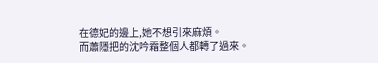在德妃的邊上,她不想引來麻煩。
而蕭隱把的沈吟霜整個人都轉了過來。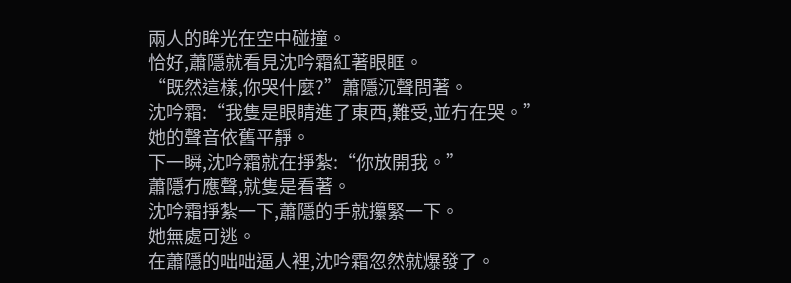兩人的眸光在空中碰撞。
恰好,蕭隱就看見沈吟霜紅著眼眶。
“既然這樣,你哭什麼?”蕭隱沉聲問著。
沈吟霜:“我隻是眼睛進了東西,難受,並冇在哭。”
她的聲音依舊平靜。
下一瞬,沈吟霜就在掙紮:“你放開我。”
蕭隱冇應聲,就隻是看著。
沈吟霜掙紮一下,蕭隱的手就攥緊一下。
她無處可逃。
在蕭隱的咄咄逼人裡,沈吟霜忽然就爆發了。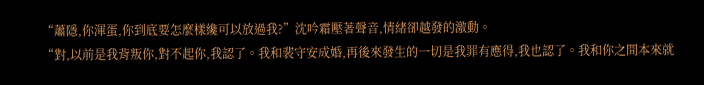“蕭隱,你渾蛋,你到底要怎麼樣纔可以放過我?”沈吟霜壓著聲音,情緒卻越發的激動。
“對,以前是我背叛你,對不起你,我認了。我和裴守安成婚,再後來發生的一切是我罪有應得,我也認了。我和你之間本來就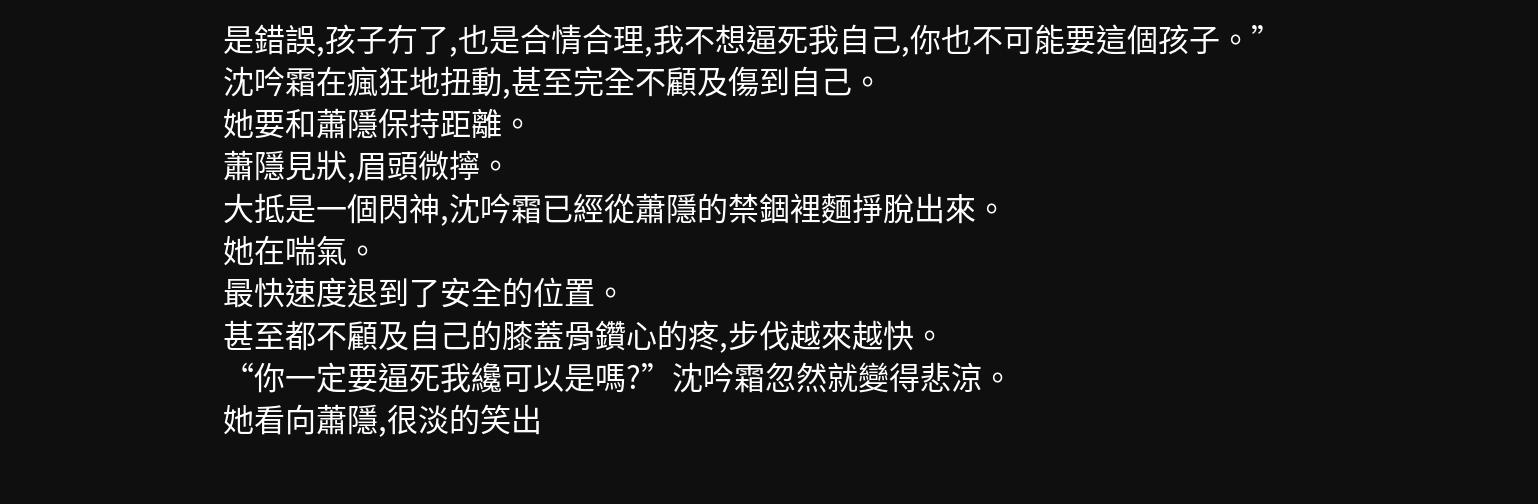是錯誤,孩子冇了,也是合情合理,我不想逼死我自己,你也不可能要這個孩子。”
沈吟霜在瘋狂地扭動,甚至完全不顧及傷到自己。
她要和蕭隱保持距離。
蕭隱見狀,眉頭微擰。
大抵是一個閃神,沈吟霜已經從蕭隱的禁錮裡麵掙脫出來。
她在喘氣。
最快速度退到了安全的位置。
甚至都不顧及自己的膝蓋骨鑽心的疼,步伐越來越快。
“你一定要逼死我纔可以是嗎?”沈吟霜忽然就變得悲涼。
她看向蕭隱,很淡的笑出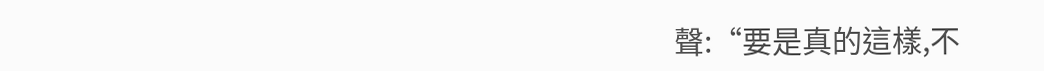聲:“要是真的這樣,不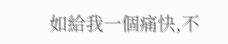如給我一個痛快,不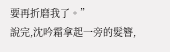要再折磨我了。”
說完,沈吟霜拿起一旁的髮簪,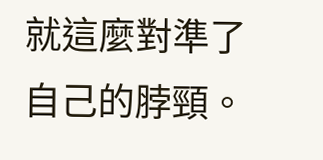就這麼對準了自己的脖頸。